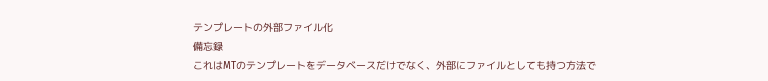テンプレートの外部ファイル化
備忘録
これはMTのテンプレートをデータベースだけでなく、外部にファイルとしても持つ方法で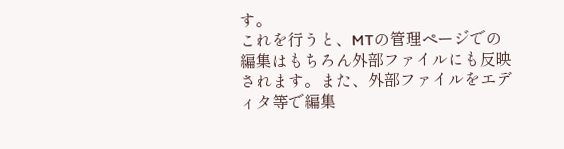す。
これを行うと、MTの管理ページでの編集はもちろん外部ファイルにも反映されます。また、外部ファイルをエディタ等で編集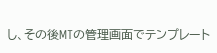し、その後MTの管理画面でテンプレート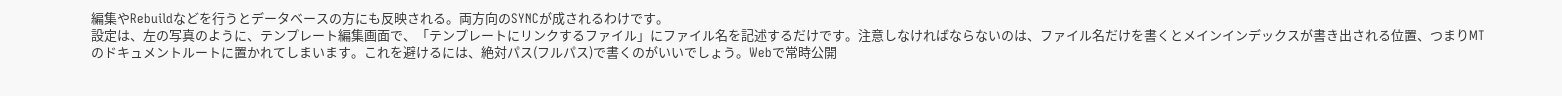編集やRebuildなどを行うとデータベースの方にも反映される。両方向のSYNCが成されるわけです。
設定は、左の写真のように、テンプレート編集画面で、「テンプレートにリンクするファイル」にファイル名を記述するだけです。注意しなければならないのは、ファイル名だけを書くとメインインデックスが書き出される位置、つまりMTのドキュメントルートに置かれてしまいます。これを避けるには、絶対パス(フルパス)で書くのがいいでしょう。Webで常時公開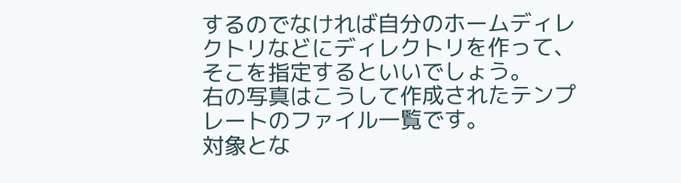するのでなければ自分のホームディレクトリなどにディレクトリを作って、そこを指定するといいでしょう。
右の写真はこうして作成されたテンプレートのファイル一覧です。
対象とな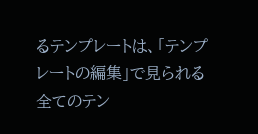るテンプレートは、「テンプレートの編集」で見られる全てのテン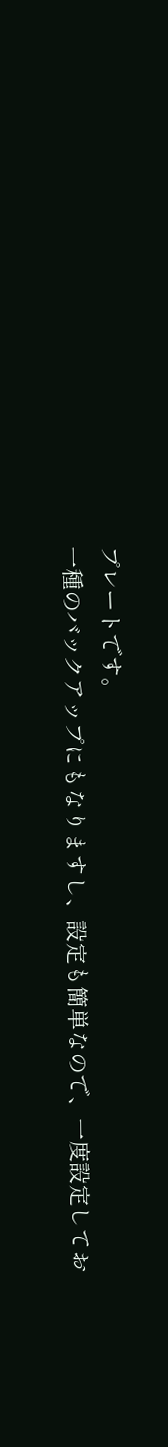プレートです。
一種のバックアップにもなりますし、設定も簡単なので、一度設定してお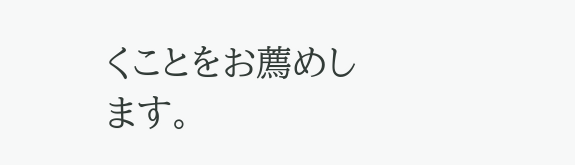くことをお薦めします。